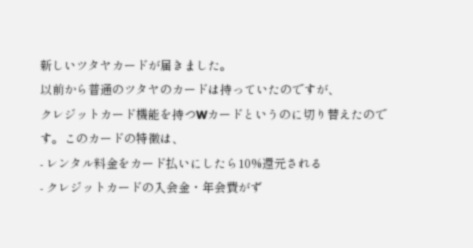新しいツタヤカードが届きました。
以前から普通のツタヤのカードは持っていたのですが、
クレジットカード機能を持つWカードというのに切り替えたのです。このカードの特徴は、
- レンタル料金をカード払いにしたら10%還元される
- クレジットカードの入会金・年会費がず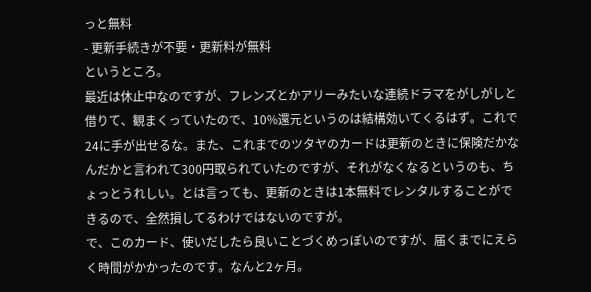っと無料
- 更新手続きが不要・更新料が無料
というところ。
最近は休止中なのですが、フレンズとかアリーみたいな連続ドラマをがしがしと借りて、観まくっていたので、10%還元というのは結構効いてくるはず。これで24に手が出せるな。また、これまでのツタヤのカードは更新のときに保険だかなんだかと言われて300円取られていたのですが、それがなくなるというのも、ちょっとうれしい。とは言っても、更新のときは1本無料でレンタルすることができるので、全然損してるわけではないのですが。
で、このカード、使いだしたら良いことづくめっぽいのですが、届くまでにえらく時間がかかったのです。なんと2ヶ月。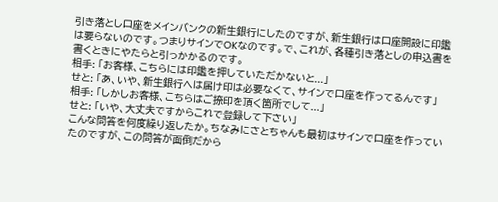引き落とし口座をメインバンクの新生銀行にしたのですが、新生銀行は口座開設に印鑑は要らないのです。つまりサインでOKなのです。で、これが、各種引き落としの申込書を書くときにやたらと引っかかるのです。
相手: 「お客様、こちらには印鑑を押していただかないと...」
せと: 「あ、いや、新生銀行へは届け印は必要なくて、サインで口座を作ってるんです」
相手: 「しかしお客様、こちらはご捺印を頂く箇所でして...」
せと: 「いや、大丈夫ですからこれで登録して下さい」
こんな問答を何度繰り返したか。ちなみにさとちゃんも最初はサインで口座を作っていたのですが、この問答が面倒だから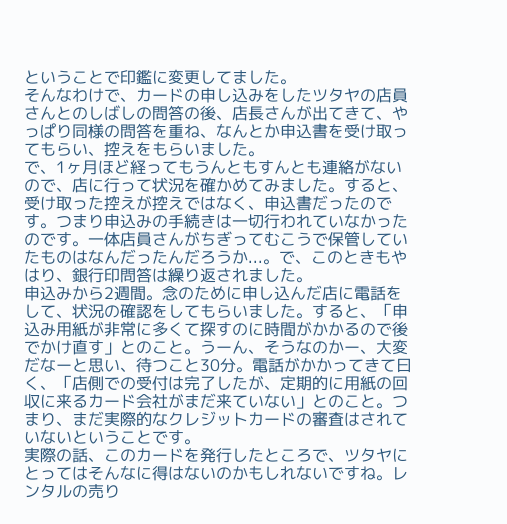ということで印鑑に変更してました。
そんなわけで、カードの申し込みをしたツタヤの店員さんとのしばしの問答の後、店長さんが出てきて、やっぱり同様の問答を重ね、なんとか申込書を受け取ってもらい、控えをもらいました。
で、1ヶ月ほど経ってもうんともすんとも連絡がないので、店に行って状況を確かめてみました。すると、受け取った控えが控えではなく、申込書だったのです。つまり申込みの手続きは一切行われていなかったのです。一体店員さんがちぎってむこうで保管していたものはなんだったんだろうか...。で、このときもやはり、銀行印問答は繰り返されました。
申込みから2週間。念のために申し込んだ店に電話をして、状況の確認をしてもらいました。すると、「申込み用紙が非常に多くて探すのに時間がかかるので後でかけ直す」とのこと。うーん、そうなのかー、大変だなーと思い、待つこと30分。電話がかかってきて曰く、「店側での受付は完了したが、定期的に用紙の回収に来るカード会社がまだ来ていない」とのこと。つまり、まだ実際的なクレジットカードの審査はされていないということです。
実際の話、このカードを発行したところで、ツタヤにとってはそんなに得はないのかもしれないですね。レンタルの売り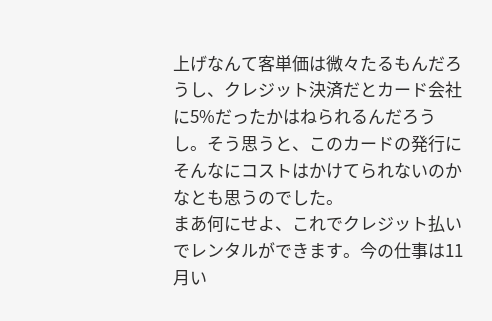上げなんて客単価は微々たるもんだろうし、クレジット決済だとカード会社に5%だったかはねられるんだろうし。そう思うと、このカードの発行にそんなにコストはかけてられないのかなとも思うのでした。
まあ何にせよ、これでクレジット払いでレンタルができます。今の仕事は11月い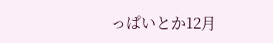っぱいとか12月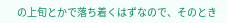の上旬とかで落ち着くはずなので、そのとき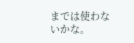までは使わないかな。